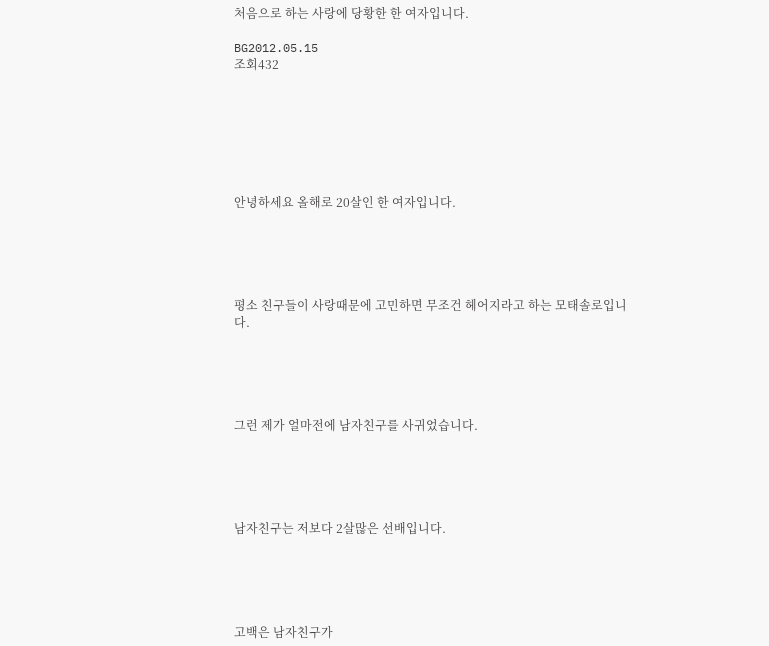처음으로 하는 사랑에 당황한 한 여자입니다.

BG2012.05.15
조회432







안녕하세요 올해로 20살인 한 여자입니다.





평소 친구들이 사랑때문에 고민하면 무조건 헤어지라고 하는 모태솔로입니다.





그런 제가 얼마전에 남자친구를 사귀었습니다.





남자친구는 저보다 2살많은 선배입니다.





고백은 남자친구가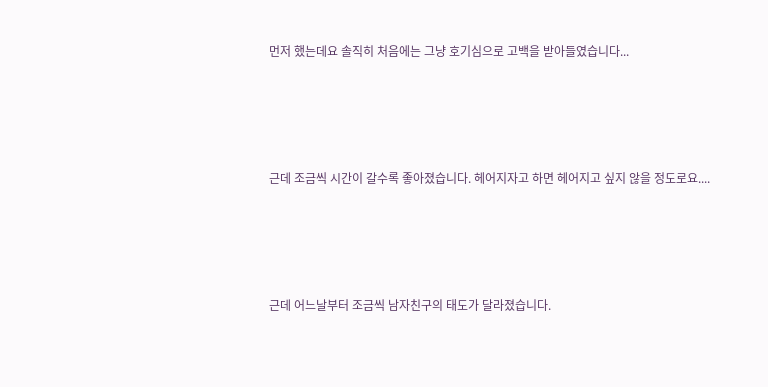먼저 했는데요 솔직히 처음에는 그냥 호기심으로 고백을 받아들였습니다...





근데 조금씩 시간이 갈수록 좋아졌습니다. 헤어지자고 하면 헤어지고 싶지 않을 정도로요....





근데 어느날부터 조금씩 남자친구의 태도가 달라졌습니다.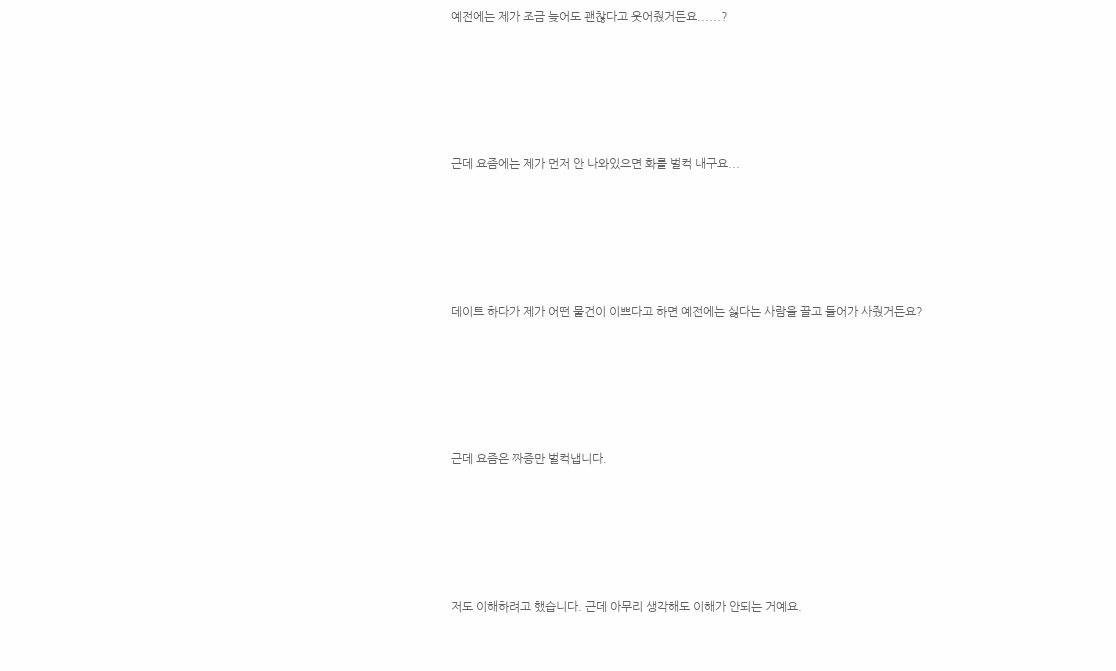예전에는 제가 조금 늦어도 괜찮다고 웃어줬거든요......?





근데 요즘에는 제가 먼저 안 나와있으면 화를 벌컥 내구요...





데이트 하다가 제가 어떤 물건이 이쁘다고 하면 예전에는 싫다는 사람을 끌고 들어가 사줬거든요?





근데 요즘은 짜증만 벌컥냅니다.





저도 이해하려고 했습니다. 근데 아무리 생각해도 이해가 안되는 거예요.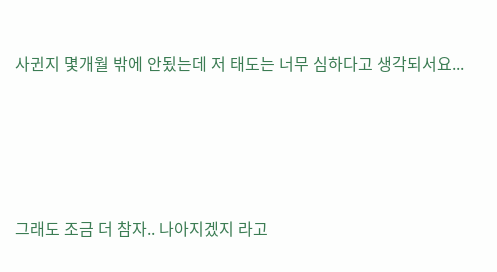사귄지 몇개월 밖에 안됬는데 저 태도는 너무 심하다고 생각되서요...





그래도 조금 더 참자.. 나아지겠지 라고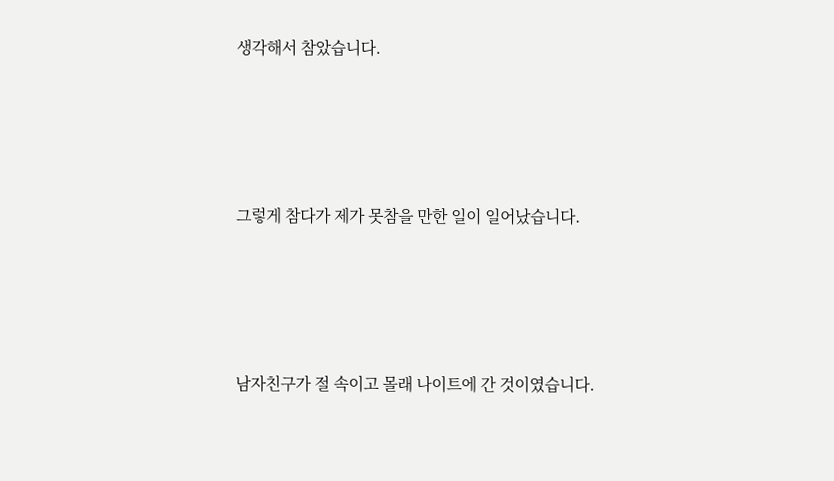생각해서 참았습니다.





그렇게 참다가 제가 못참을 만한 일이 일어났습니다.





남자친구가 절 속이고 몰래 나이트에 간 것이였습니다.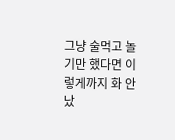그냥 술먹고 놀기만 했다면 이렇게까지 화 안났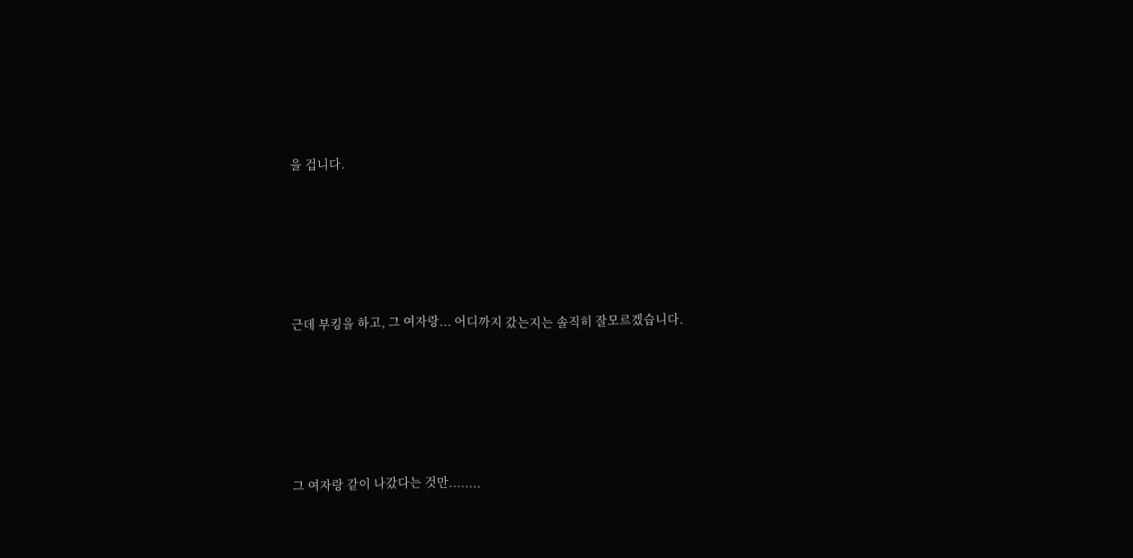을 겁니다.





근데 부킹을 하고, 그 여자랑... 어디까지 갔는지는 솔직히 잘모르겠습니다.





그 여자랑 같이 나갔다는 것만........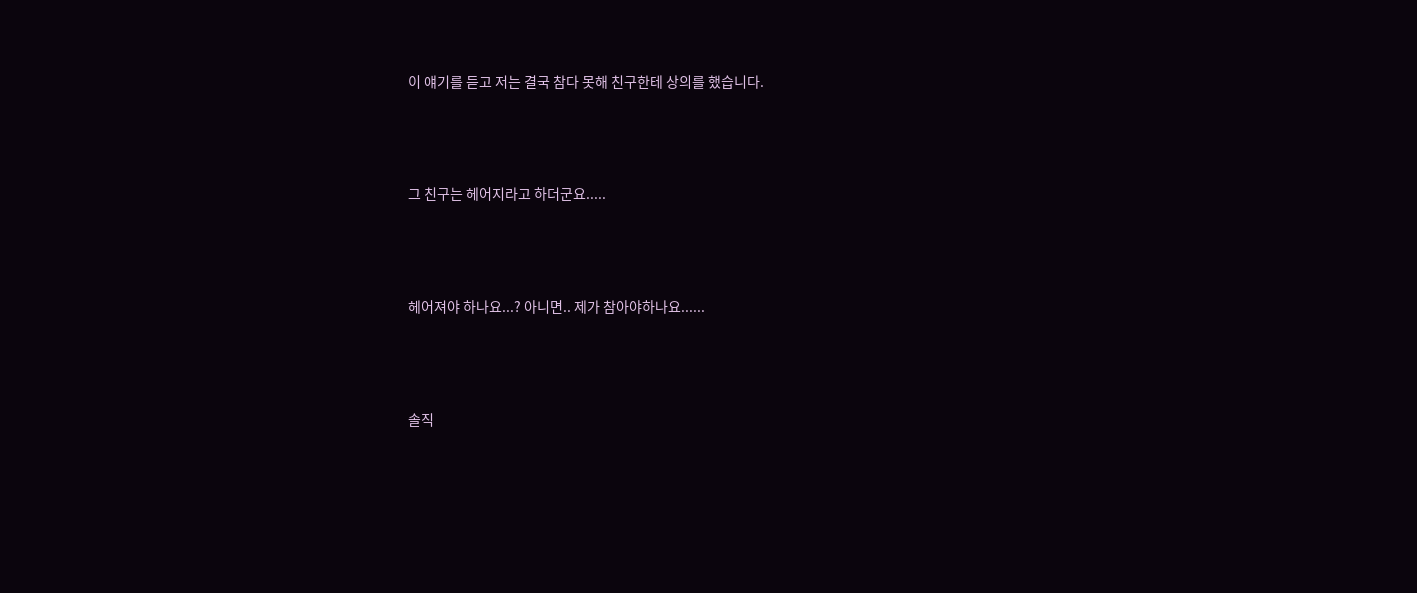이 얘기를 듣고 저는 결국 참다 못해 친구한테 상의를 했습니다.





그 친구는 헤어지라고 하더군요.....





헤어져야 하나요...? 아니면.. 제가 참아야하나요......





솔직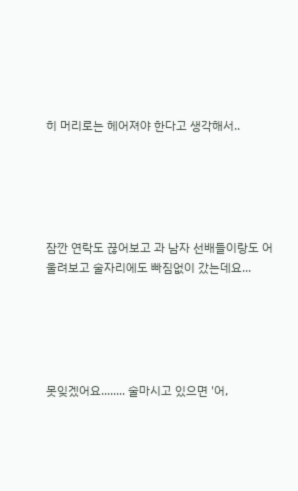히 머리로는 헤어져야 한다고 생각해서..





잠깐 연락도 끊어보고 과 남자 선배들이랑도 어울려보고 술자리에도 빠짐없이 갔는데요...





못잊겠어요........ 술마시고 있으면 '어,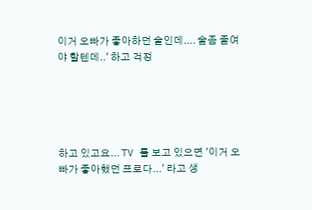이거 오빠가 좋아하던 술인데.... 술좀 줄여야 할텐데..' 하고 걱정





하고 있고요... TV 를 보고 있으면 '이거 오빠가 좋아했던 프로다...' 라고 생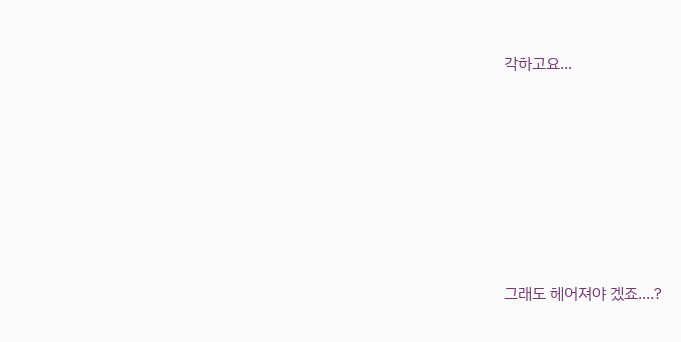각하고요...







그래도 헤어져야 겠죠....?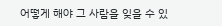어떻게 해야 그 사람을 잊을 수 있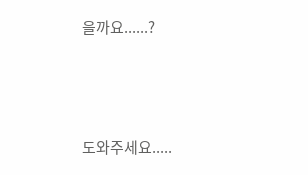을까요......?





도와주세요.....